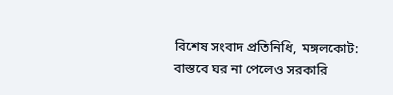বিশেষ সংবাদ প্রতিনিধি, মঙ্গলকোট:
বাস্তবে ঘর না পেলেও সরকারি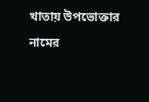খাতায় উপভোক্তার নামের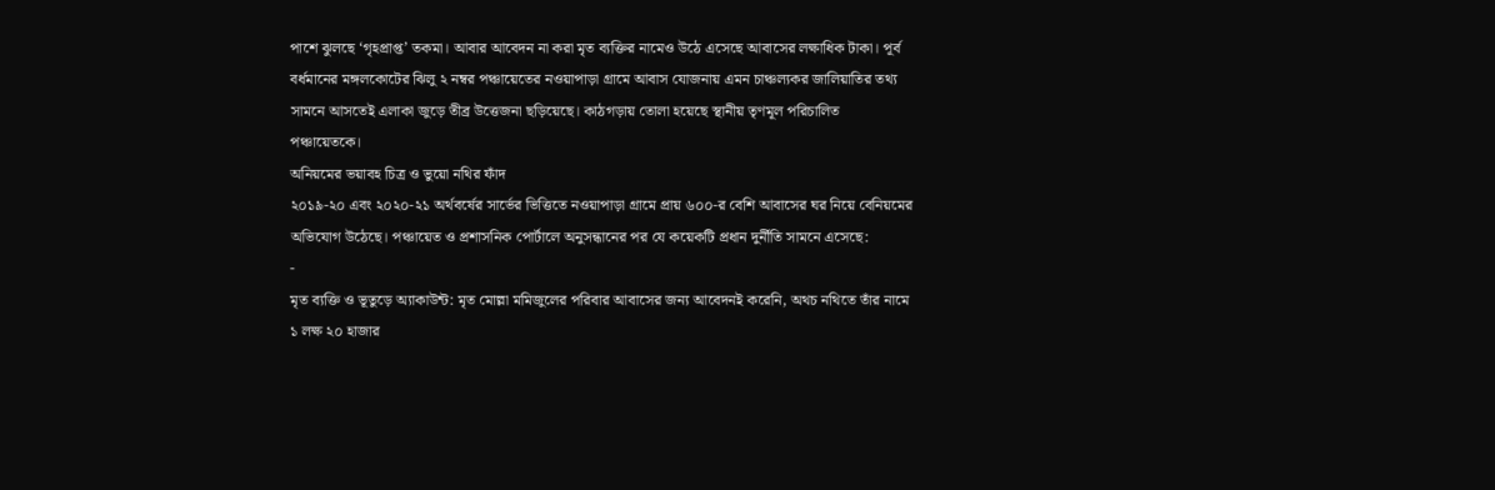পাশে ঝুলছে ‘গৃহপ্রাপ্ত’ তকমা। আবার আবেদন না করা মৃত ব্যক্তির নামেও উঠে এসেছে আবাসের লক্ষাধিক টাকা। পূর্ব বর্ধমানের মঙ্গলকোটের ঝিলু ২ নম্বর পঞ্চায়েতের নওয়াপাড়া গ্রামে আবাস যোজনায় এমন চাঞ্চল্যকর জালিয়াতির তথ্য সামনে আসতেই এলাকা জুড়ে তীব্র উত্তেজনা ছড়িয়েছে। কাঠগড়ায় তোলা হয়েছে স্থানীয় তৃণমূল পরিচালিত পঞ্চায়েতকে।
অনিয়মের ভয়াবহ চিত্র ও ভুয়ো নথির ফাঁদ
২০১৯-২০ এবং ২০২০-২১ অর্থবর্ষের সার্ভের ভিত্তিতে নওয়াপাড়া গ্রামে প্রায় ৬০০-র বেশি আবাসের ঘর নিয়ে বেনিয়মের অভিযোগ উঠেছে। পঞ্চায়েত ও প্রশাসনিক পোর্টালে অনুসন্ধানের পর যে কয়েকটি প্রধান দুর্নীতি সামনে এসেছে:
-
মৃত ব্যক্তি ও ভূতুড়ে অ্যাকাউন্ট: মৃত মোল্লা মমিজুলের পরিবার আবাসের জন্য আবেদনই করেনি, অথচ নথিতে তাঁর নামে ১ লক্ষ ২০ হাজার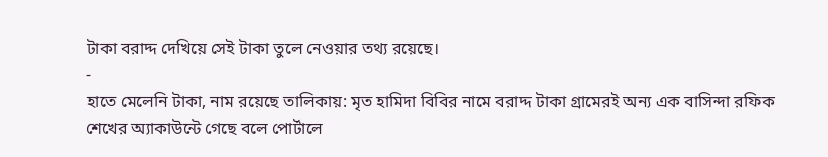টাকা বরাদ্দ দেখিয়ে সেই টাকা তুলে নেওয়ার তথ্য রয়েছে।
-
হাতে মেলেনি টাকা, নাম রয়েছে তালিকায়: মৃত হামিদা বিবির নামে বরাদ্দ টাকা গ্রামেরই অন্য এক বাসিন্দা রফিক শেখের অ্যাকাউন্টে গেছে বলে পোর্টালে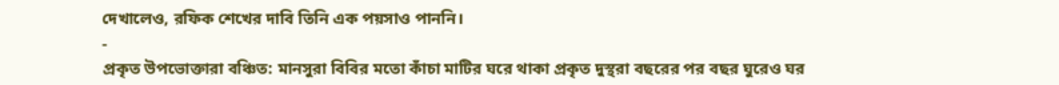দেখালেও, রফিক শেখের দাবি তিনি এক পয়সাও পাননি।
-
প্রকৃত উপভোক্তারা বঞ্চিত: মানসুরা বিবির মতো কাঁচা মাটির ঘরে থাকা প্রকৃত দুস্থরা বছরের পর বছর ঘুরেও ঘর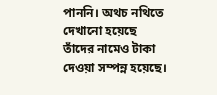পাননি। অথচ নথিতে দেখানো হয়েছে তাঁদের নামেও টাকা দেওয়া সম্পন্ন হয়েছে।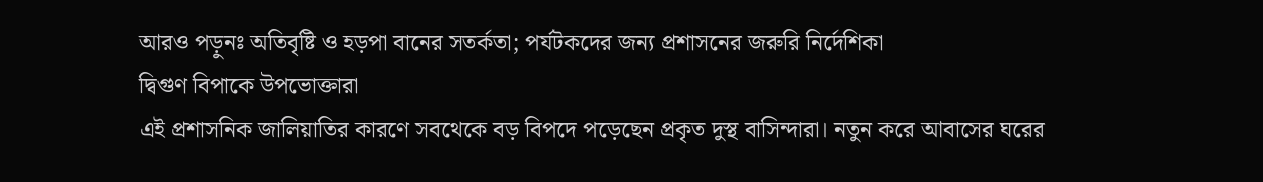আরও পড়ুনঃ অতিবৃষ্টি ও হড়পা বানের সতর্কতা; পর্যটকদের জন্য প্রশাসনের জরুরি নির্দেশিকা
দ্বিগুণ বিপাকে উপভোক্তারা
এই প্রশাসনিক জালিয়াতির কারণে সবথেকে বড় বিপদে পড়েছেন প্রকৃত দুস্থ বাসিন্দারা। নতুন করে আবাসের ঘরের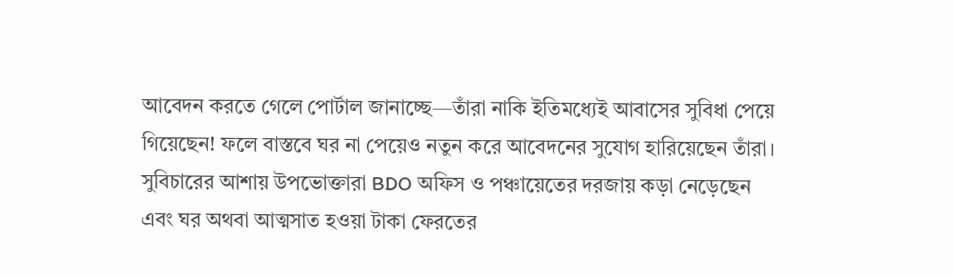আবেদন করতে গেলে পোর্টাল জানাচ্ছে—তাঁরা নাকি ইতিমধ্যেই আবাসের সুবিধা পেয়ে গিয়েছেন! ফলে বাস্তবে ঘর না পেয়েও নতুন করে আবেদনের সুযোগ হারিয়েছেন তাঁরা। সুবিচারের আশায় উপভোক্তারা BDO অফিস ও পঞ্চায়েতের দরজায় কড়া নেড়েছেন এবং ঘর অথবা আত্মসাত হওয়া টাকা ফেরতের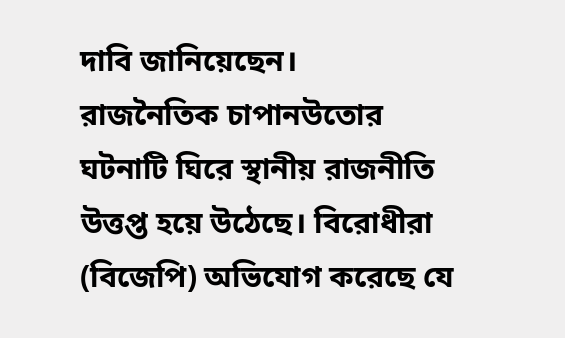দাবি জানিয়েছেন।
রাজনৈতিক চাপানউতোর
ঘটনাটি ঘিরে স্থানীয় রাজনীতি উত্তপ্ত হয়ে উঠেছে। বিরোধীরা (বিজেপি) অভিযোগ করেছে যে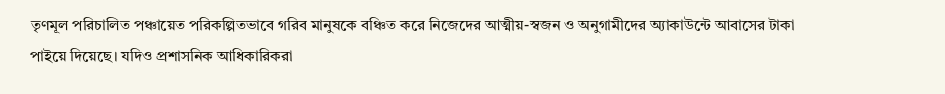তৃণমূল পরিচালিত পঞ্চায়েত পরিকল্পিতভাবে গরিব মানুষকে বঞ্চিত করে নিজেদের আত্মীয়-স্বজন ও অনুগামীদের অ্যাকাউন্টে আবাসের টাকা পাইয়ে দিয়েছে। যদিও প্রশাসনিক আধিকারিকরা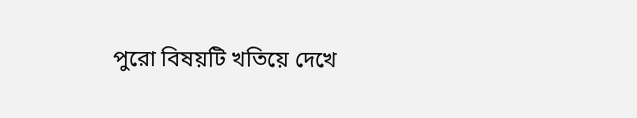পুরো বিষয়টি খতিয়ে দেখে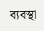ব্যবস্থা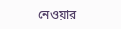নেওয়ার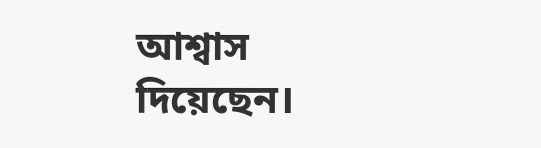আশ্বাস দিয়েছেন।